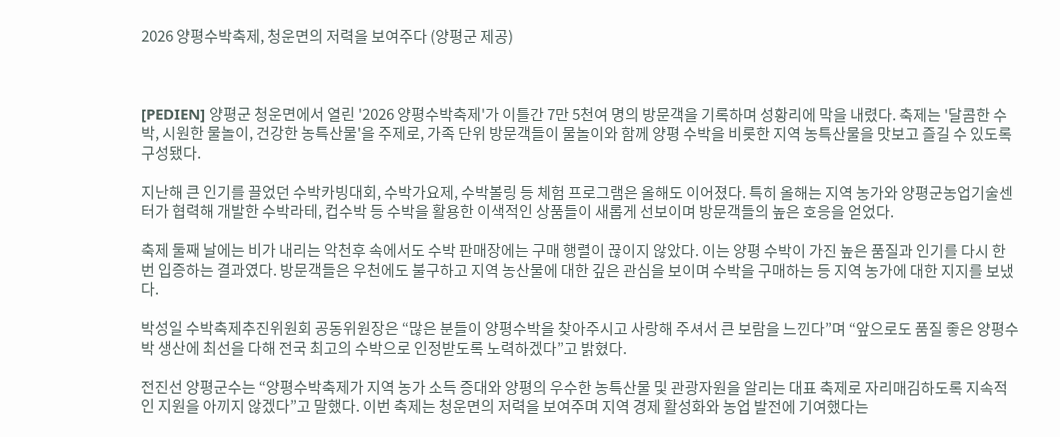2026 양평수박축제, 청운면의 저력을 보여주다 (양평군 제공)



[PEDIEN] 양평군 청운면에서 열린 '2026 양평수박축제'가 이틀간 7만 5천여 명의 방문객을 기록하며 성황리에 막을 내렸다. 축제는 '달콤한 수박, 시원한 물놀이, 건강한 농특산물'을 주제로, 가족 단위 방문객들이 물놀이와 함께 양평 수박을 비롯한 지역 농특산물을 맛보고 즐길 수 있도록 구성됐다.

지난해 큰 인기를 끌었던 수박카빙대회, 수박가요제, 수박볼링 등 체험 프로그램은 올해도 이어졌다. 특히 올해는 지역 농가와 양평군농업기술센터가 협력해 개발한 수박라테, 컵수박 등 수박을 활용한 이색적인 상품들이 새롭게 선보이며 방문객들의 높은 호응을 얻었다.

축제 둘째 날에는 비가 내리는 악천후 속에서도 수박 판매장에는 구매 행렬이 끊이지 않았다. 이는 양평 수박이 가진 높은 품질과 인기를 다시 한번 입증하는 결과였다. 방문객들은 우천에도 불구하고 지역 농산물에 대한 깊은 관심을 보이며 수박을 구매하는 등 지역 농가에 대한 지지를 보냈다.

박성일 수박축제추진위원회 공동위원장은 “많은 분들이 양평수박을 찾아주시고 사랑해 주셔서 큰 보람을 느낀다”며 “앞으로도 품질 좋은 양평수박 생산에 최선을 다해 전국 최고의 수박으로 인정받도록 노력하겠다”고 밝혔다.

전진선 양평군수는 “양평수박축제가 지역 농가 소득 증대와 양평의 우수한 농특산물 및 관광자원을 알리는 대표 축제로 자리매김하도록 지속적인 지원을 아끼지 않겠다”고 말했다. 이번 축제는 청운면의 저력을 보여주며 지역 경제 활성화와 농업 발전에 기여했다는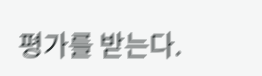평가를 받는다.